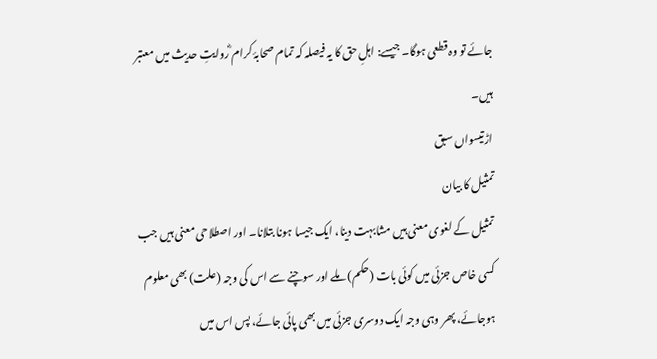جائے تو وہ قطعی ہوگا۔ جیسے: اہلِ حق کا یہ فیصلہ کہ تمام صحابۂ کرام ؓروایتِ حدیث میں معتبر ہیں۔
اڑتیسواں سبق
تمثیل کا بیان
تمثیل کے لغوی معنی ہیں مشابہت دینا، ایک جیسا ہونا بتلانا۔ اور اصطلاحی معنی ہیں جب کسی خاص جزئی میں کوئی بات (حکم) ملے اور سوچنے سے اس کی وجہ (علت) بھی معلوم ہوجائے، پھر وہی وجہ ایک دوسری جزئی میں بھی پائی جائے، پس اس میں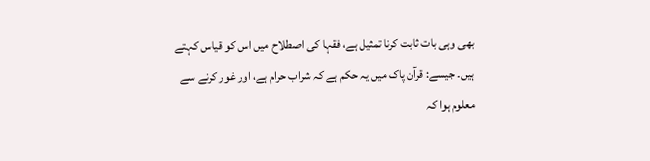بھی وہی بات ثابت کرنا تمثیل ہے، فقہا کی اصطلاح میں اس کو قیاس کہتے ہیں۔ جیسے: قرآن پاک میں یہ حکم ہے کہ شراب حرام ہے، اور غور کرنے سے معلوم ہوا کہ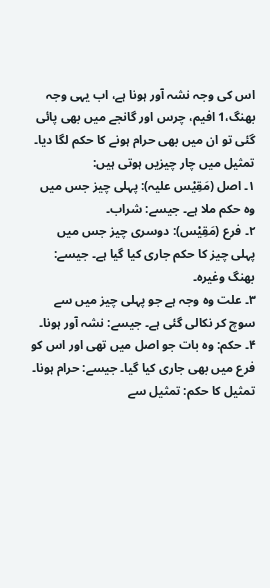اس کی وجہ نشہ آور ہونا ہے، اب یہی وجہ بھنگ،1 افیم، چرس اور گانجے میں بھی پائی گئی تو ان میں بھی حرام ہونے کا حکم لگا دیا۔
تمثیل میں چار چیزیں ہوتی ہیں:
۱۔ اصل (مَقِیْس علیہ): پہلی چیز جس میں وہ حکم ملا ہے۔ جیسے: شراب۔
۲۔ فرع (مَقِیْس): دوسری چیز جس میں پہلی چیز کا حکم جاری کیا گیا ہے۔ جیسے: بھنگ وغیرہ۔
۳۔ علت وہ وجہ ہے جو پہلی چیز میں سے سوچ کر نکالی گئی ہے۔ جیسے: نشہ آور ہونا۔
۴۔ حکم: وہ بات جو اصل میں تھی اور اس کو فرع میں بھی جاری کیا گیا۔ جیسے: حرام ہونا۔
تمثیل کا حکم: تمثیل سے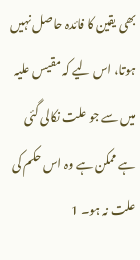بھی یقین کا فائدہ حاصل نہیں ہوتا، اس لیے کہ مقیس علیہ میں سے جو علت نکالی گئی ہے ممکن ہے وہ اس حکم کی علت نہ ہو۔ 1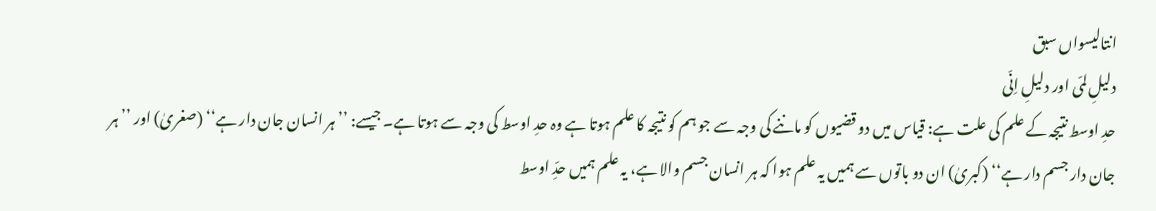انتالیسواں سبق
دلیلِ لمّی اور دلیلِ اِنّی
حدِ اوسط نتیجہ کے علم کی علت ہے: قیاس میں دو قضیوں کو ماننے کی وجہ سے جو ہم کو نتیجہ کا علم ہوتا ہے وہ حدِ اوسط کی وجہ سے ہوتا ہے۔ جیسے: ’’ہر انسان جان دار ہے‘‘ (صغریٰ) اور ’’ہر جان دار جسم دار ہے‘‘ (کبریٰ) ان دو باتوں سے ہمیں یہ علم ہوا کہ ہر انسان جسم والا ہے، یہ علم ہمیں حدِّ اوسط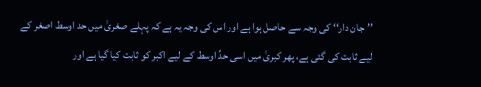’’جان دار‘‘ کی وجہ سے حاصل ہوا ہے اور اس کی وجہ یہ ہے کہ پہلے صغریٰ میں حد اوسط اصغر کے لیے ثابت کی گئی ہے، پھر کبریٰ میں اسی حدِّ اوسط کے لیے اکبر کو ثابت کیا گیا ہے اور